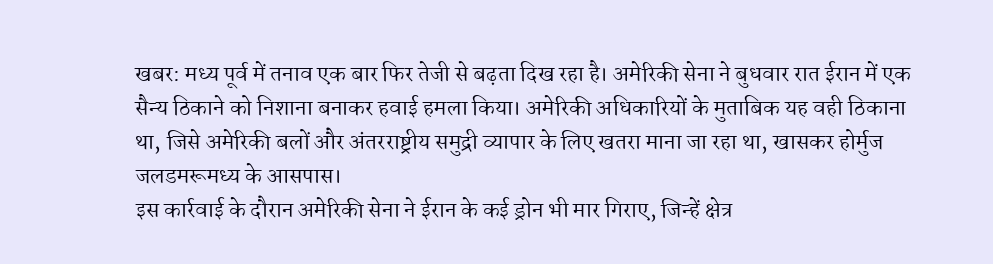खबर: मध्य पूर्व में तनाव एक बार फिर तेजी से बढ़ता दिख रहा है। अमेरिकी सेना ने बुधवार रात ईरान में एक सैन्य ठिकाने को निशाना बनाकर हवाई हमला किया। अमेरिकी अधिकारियों के मुताबिक यह वही ठिकाना था, जिसे अमेरिकी बलों और अंतरराष्ट्रीय समुद्री व्यापार के लिए खतरा माना जा रहा था, खासकर होर्मुज जलडमरूमध्य के आसपास।
इस कार्रवाई के दौरान अमेरिकी सेना ने ईरान के कई ड्रोन भी मार गिराए, जिन्हें क्षेत्र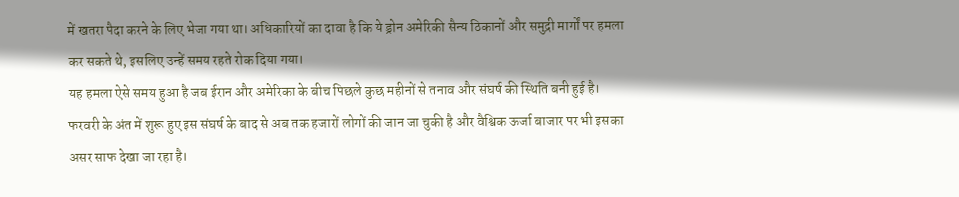में खतरा पैदा करने के लिए भेजा गया था। अधिकारियों का दावा है कि ये ड्रोन अमेरिकी सैन्य ठिकानों और समुद्री मार्गों पर हमला कर सकते थे, इसलिए उन्हें समय रहते रोक दिया गया।
यह हमला ऐसे समय हुआ है जब ईरान और अमेरिका के बीच पिछले कुछ महीनों से तनाव और संघर्ष की स्थिति बनी हुई है। फरवरी के अंत में शुरू हुए इस संघर्ष के बाद से अब तक हजारों लोगों की जान जा चुकी है और वैश्विक ऊर्जा बाजार पर भी इसका असर साफ देखा जा रहा है।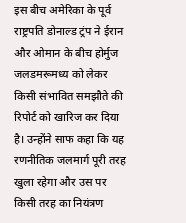इस बीच अमेरिका के पूर्व राष्ट्रपति डोनाल्ड ट्रंप ने ईरान और ओमान के बीच होर्मुज जलडमरूमध्य को लेकर किसी संभावित समझौते की रिपोर्ट को खारिज कर दिया है। उन्होंने साफ कहा कि यह रणनीतिक जलमार्ग पूरी तरह खुला रहेगा और उस पर किसी तरह का नियंत्रण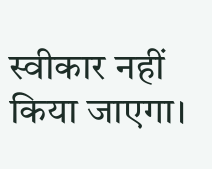स्वीकार नहीं किया जाएगा।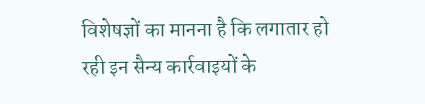विशेषज्ञों का मानना है कि लगातार हो रही इन सैन्य कार्रवाइयों के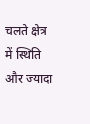चलते क्षेत्र में स्थिति और ज्यादा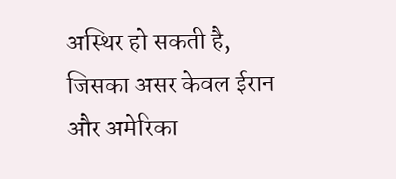अस्थिर हो सकती है, जिसका असर केवल ईरान और अमेरिका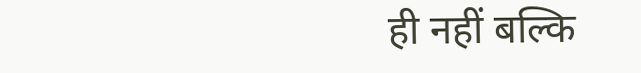ही नहीं बल्कि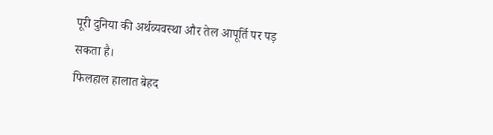पूरी दुनिया की अर्थव्यवस्था और तेल आपूर्ति पर पड़ सकता है।
फिलहाल हालात बेहद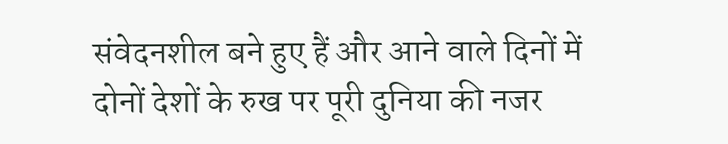संवेदनशील बने हुए हैं और आने वाले दिनों में दोनों देशों के रुख पर पूरी दुनिया की नजर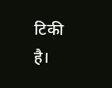टिकी है।